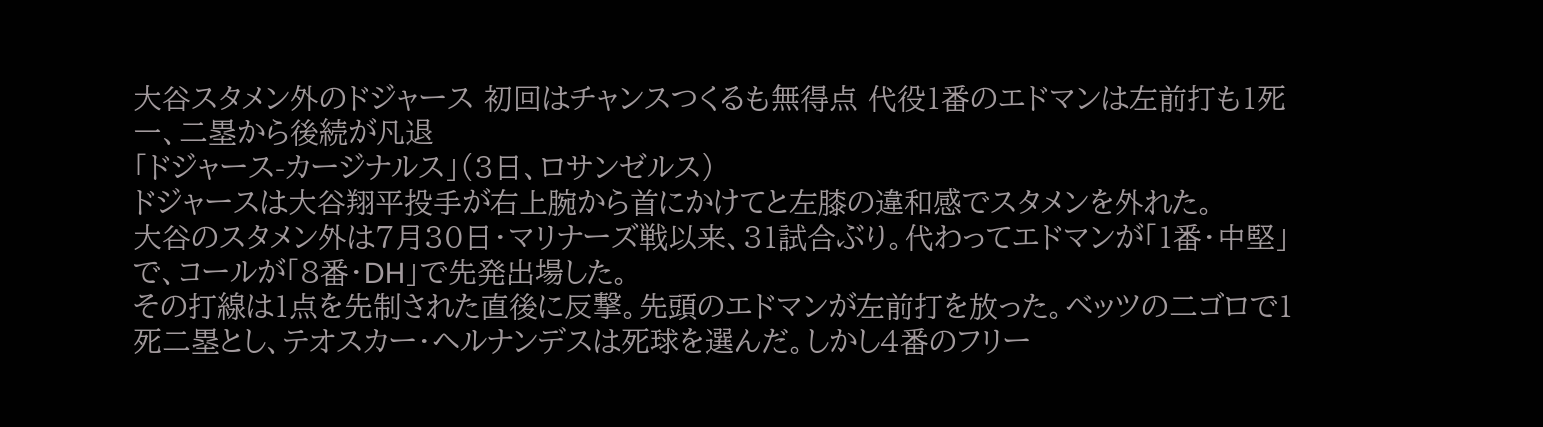大谷スタメン外のドジャース 初回はチャンスつくるも無得点 代役1番のエドマンは左前打も1死一、二塁から後続が凡退
「ドジャース-カージナルス」(3日、ロサンゼルス)
ドジャースは大谷翔平投手が右上腕から首にかけてと左膝の違和感でスタメンを外れた。
大谷のスタメン外は7月30日・マリナーズ戦以来、31試合ぶり。代わってエドマンが「1番・中堅」で、コールが「8番・DH」で先発出場した。
その打線は1点を先制された直後に反撃。先頭のエドマンが左前打を放った。ベッツの二ゴロで1死二塁とし、テオスカー・ヘルナンデスは死球を選んだ。しかし4番のフリー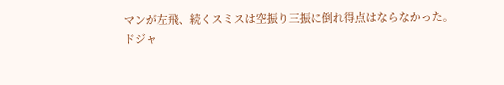マンが左飛、続くスミスは空振り三振に倒れ得点はならなかった。
ドジャ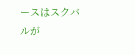ースはスクバルが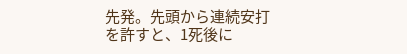先発。先頭から連続安打を許すと、1死後に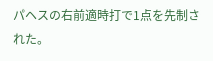パヘスの右前適時打で1点を先制された。